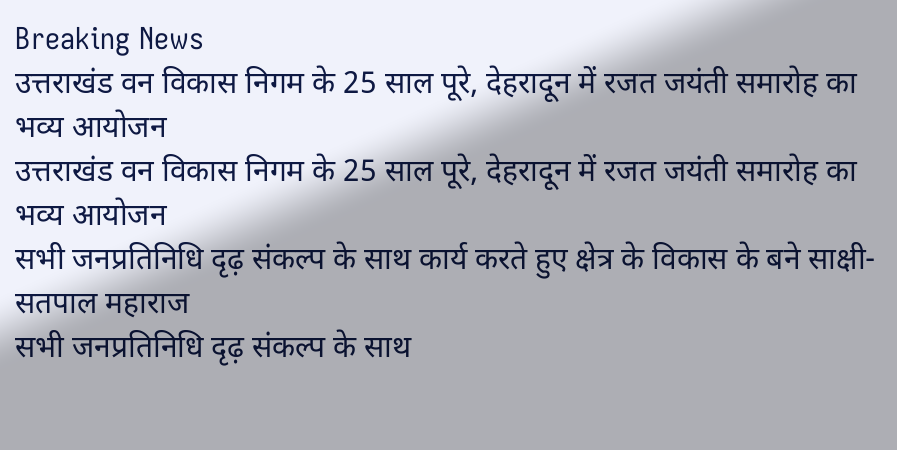Breaking News
उत्तराखंड वन विकास निगम के 25 साल पूरे, देहरादून में रजत जयंती समारोह का भव्य आयोजन
उत्तराखंड वन विकास निगम के 25 साल पूरे, देहरादून में रजत जयंती समारोह का भव्य आयोजन
सभी जनप्रतिनिधि दृढ़ संकल्प के साथ कार्य करते हुए क्षेत्र के विकास के बने साक्षी- सतपाल महाराज
सभी जनप्रतिनिधि दृढ़ संकल्प के साथ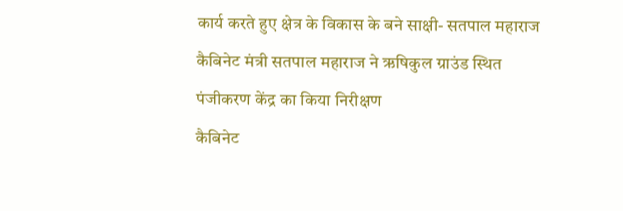कार्य करते हुए क्षेत्र के विकास के बने साक्षी- सतपाल महाराज
कैबिनेट मंत्री सतपाल महाराज ने ऋषिकुल ग्राउंड स्थित पंजीकरण केंद्र का किया निरीक्षण
कैबिनेट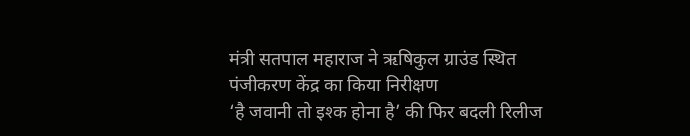मंत्री सतपाल महाराज ने ऋषिकुल ग्राउंड स्थित पंजीकरण केंद्र का किया निरीक्षण
‘है जवानी तो इश्क होना है’ की फिर बदली रिलीज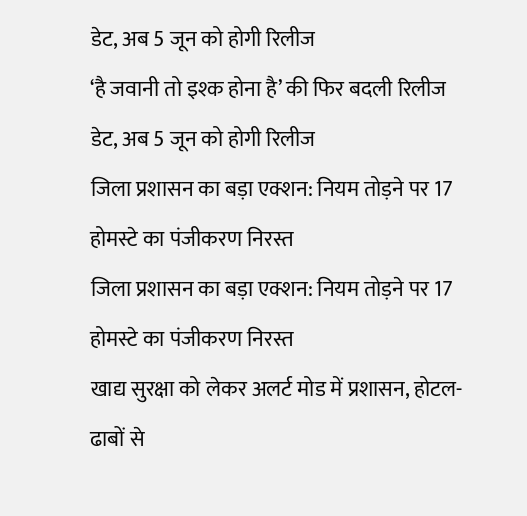डेट, अब 5 जून को होगी रिलीज
‘है जवानी तो इश्क होना है’ की फिर बदली रिलीज डेट, अब 5 जून को होगी रिलीज
जिला प्रशासन का बड़ा एक्शन: नियम तोड़ने पर 17 होमस्टे का पंजीकरण निरस्त
जिला प्रशासन का बड़ा एक्शन: नियम तोड़ने पर 17 होमस्टे का पंजीकरण निरस्त
खाद्य सुरक्षा को लेकर अलर्ट मोड में प्रशासन, होटल-ढाबों से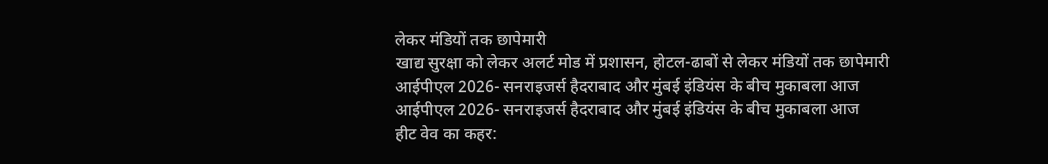लेकर मंडियों तक छापेमारी
खाद्य सुरक्षा को लेकर अलर्ट मोड में प्रशासन, होटल-ढाबों से लेकर मंडियों तक छापेमारी
आईपीएल 2026- सनराइजर्स हैदराबाद और मुंबई इंडियंस के बीच मुकाबला आज
आईपीएल 2026- सनराइजर्स हैदराबाद और मुंबई इंडियंस के बीच मुकाबला आज
हीट वेव का कहर: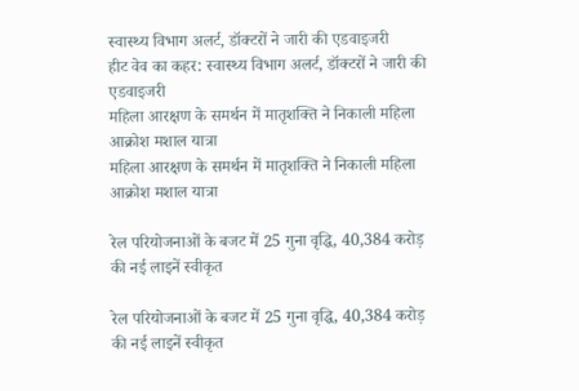स्वास्थ्य विभाग अलर्ट, डॉक्टरों ने जारी की एडवाइजरी
हीट वेव का कहर: स्वास्थ्य विभाग अलर्ट, डॉक्टरों ने जारी की एडवाइजरी
महिला आरक्षण के समर्थन में मातृशक्ति ने निकाली महिला आक्रोश मशाल यात्रा
महिला आरक्षण के समर्थन में मातृशक्ति ने निकाली महिला आक्रोश मशाल यात्रा

रेल परियोजनाओं के बजट में 25 गुना वृद्धि, 40,384 करोड़ की नई लाइनें स्वीकृत

रेल परियोजनाओं के बजट में 25 गुना वृद्धि, 40,384 करोड़ की नई लाइनें स्वीकृत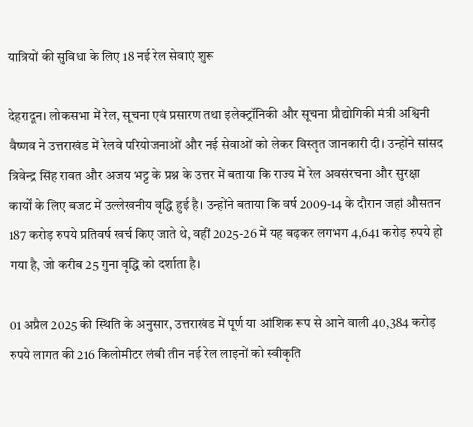यात्रियों की सुविधा के लिए 18 नई रेल सेवाएं शुरू

देहरादून। लोकसभा में रेल, सूचना एवं प्रसारण तथा इलेक्ट्रॉनिकी और सूचना प्रौद्योगिकी मंत्री अश्विनी वैष्णव ने उत्तराखंड में रेलवे परियोजनाओं और नई सेवाओं को लेकर विस्तृत जानकारी दी। उन्होंने सांसद त्रिवेन्द्र सिंह रावत और अजय भट्ट के प्रश्न के उत्तर में बताया कि राज्य में रेल अवसंरचना और सुरक्षा कार्यों के लिए बजट में उल्लेखनीय वृद्धि हुई है। उन्होंने बताया कि वर्ष 2009-14 के दौरान जहां औसतन 187 करोड़ रुपये प्रतिवर्ष खर्च किए जाते थे, वहीं 2025-26 में यह बढ़कर लगभग 4,641 करोड़ रुपये हो गया है, जो करीब 25 गुना वृद्धि को दर्शाता है।

01 अप्रैल 2025 की स्थिति के अनुसार, उत्तराखंड में पूर्ण या आंशिक रूप से आने वाली 40,384 करोड़ रुपये लागत की 216 किलोमीटर लंबी तीन नई रेल लाइनों को स्वीकृति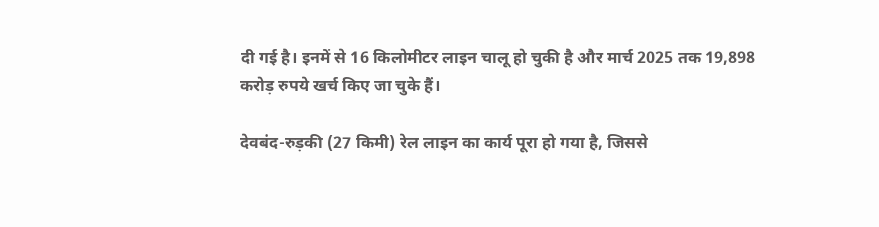दी गई है। इनमें से 16 किलोमीटर लाइन चालू हो चुकी है और मार्च 2025 तक 19,898 करोड़ रुपये खर्च किए जा चुके हैं।

देवबंद-रुड़की (27 किमी) रेल लाइन का कार्य पूरा हो गया है, जिससे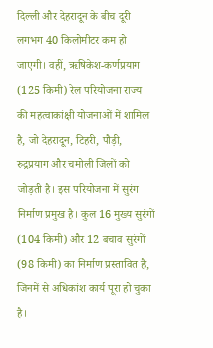दिल्ली और देहरादून के बीच दूरी लगभग 40 किलोमीटर कम हो जाएगी। वहीं, ऋषिकेश-कर्णप्रयाग (125 किमी) रेल परियोजना राज्य की महत्वाकांक्षी योजनाओं में शामिल है, जो देहरादून, टिहरी, पौड़ी, रुद्रप्रयाग और चमोली जिलों को जोड़ती है। इस परियोजना में सुरंग निर्माण प्रमुख है। कुल 16 मुख्य सुरंगों (104 किमी) और 12 बचाव सुरंगों (98 किमी) का निर्माण प्रस्तावित है, जिनमें से अधिकांश कार्य पूरा हो चुका है।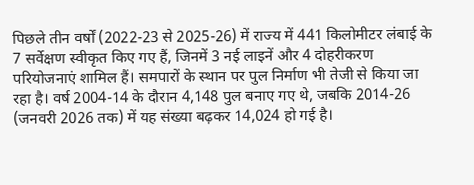पिछले तीन वर्षों (2022-23 से 2025-26) में राज्य में 441 किलोमीटर लंबाई के 7 सर्वेक्षण स्वीकृत किए गए हैं, जिनमें 3 नई लाइनें और 4 दोहरीकरण परियोजनाएं शामिल हैं। समपारों के स्थान पर पुल निर्माण भी तेजी से किया जा रहा है। वर्ष 2004-14 के दौरान 4,148 पुल बनाए गए थे, जबकि 2014-26 (जनवरी 2026 तक) में यह संख्या बढ़कर 14,024 हो गई है।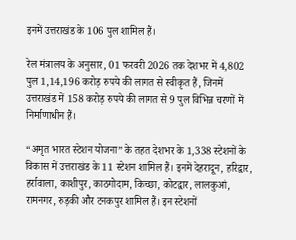इनमें उत्तराखंड के 106 पुल शामिल हैं।

रेल मंत्रालय के अनुसार, 01 फरवरी 2026 तक देशभर में 4,802 पुल 1,14,196 करोड़ रुपये की लागत से स्वीकृत हैं, जिनमें उत्तराखंड में 158 करोड़ रुपये की लागत से 9 पुल विभिन्न चरणों में निर्माणाधीन हैं।

“अमृत भारत स्टेशन योजना” के तहत देशभर के 1,338 स्टेशनों के विकास में उत्तराखंड के 11 स्टेशन शामिल हैं। इनमें देहरादून, हरिद्वार, हर्रावाला, काशीपुर, काठगोदाम, किच्छा, कोटद्वार, लालकुआं, रामनगर, रुड़की और टनकपुर शामिल हैं। इन स्टेशनों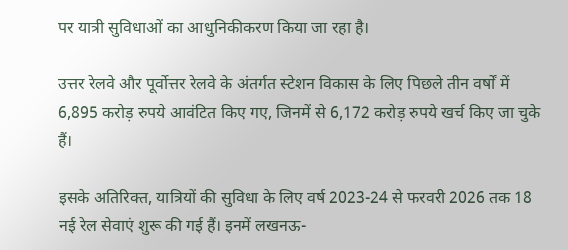पर यात्री सुविधाओं का आधुनिकीकरण किया जा रहा है।

उत्तर रेलवे और पूर्वोत्तर रेलवे के अंतर्गत स्टेशन विकास के लिए पिछले तीन वर्षों में 6,895 करोड़ रुपये आवंटित किए गए, जिनमें से 6,172 करोड़ रुपये खर्च किए जा चुके हैं।

इसके अतिरिक्त, यात्रियों की सुविधा के लिए वर्ष 2023-24 से फरवरी 2026 तक 18 नई रेल सेवाएं शुरू की गई हैं। इनमें लखनऊ-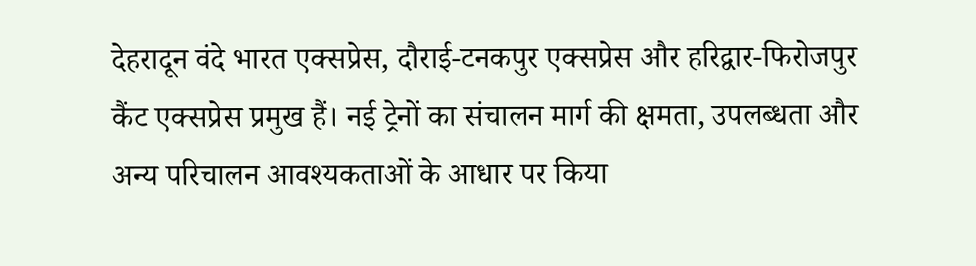देहरादून वंदे भारत एक्सप्रेस, दौराई-टनकपुर एक्सप्रेस और हरिद्वार-फिरोजपुर कैंट एक्सप्रेस प्रमुख हैं। नई ट्रेनों का संचालन मार्ग की क्षमता, उपलब्धता और अन्य परिचालन आवश्यकताओं के आधार पर किया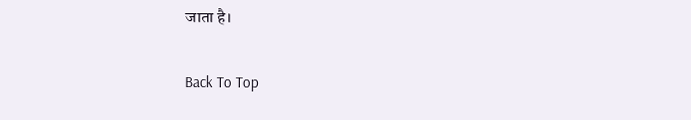जाता है।

Back To Top